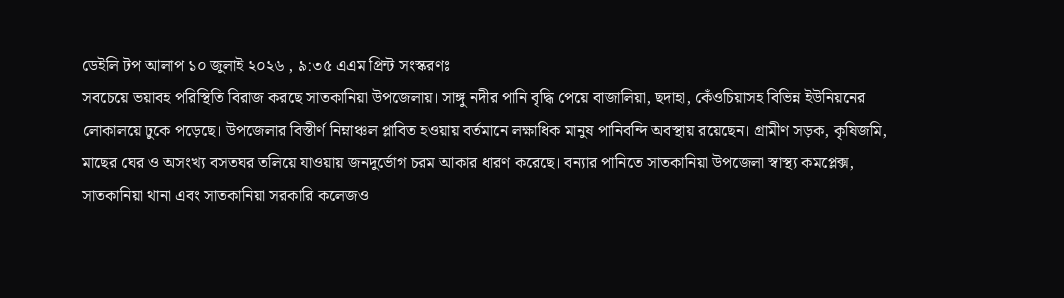ডেইলি টপ আলাপ ১০ জুলাই ২০২৬ , ৯:৩৫ এএম প্রিন্ট সংস্করণঃ
সবচেয়ে ভয়াবহ পরিস্থিতি বিরাজ করছে সাতকানিয়া উপজেলায়। সাঙ্গু নদীর পানি বৃদ্ধি পেয়ে বাজালিয়া, ছদাহা, কেঁওচিয়াসহ বিভিন্ন ইউনিয়নের লোকালয়ে ঢুকে পড়েছে। উপজেলার বিস্তীর্ণ নিম্নাঞ্চল প্লাবিত হওয়ায় বর্তমানে লক্ষাধিক মানুষ পানিবন্দি অবস্থায় রয়েছেন। গ্রামীণ সড়ক, কৃষিজমি, মাছের ঘের ও অসংখ্য বসতঘর তলিয়ে যাওয়ায় জনদুর্ভোগ চরম আকার ধারণ করেছে। বন্যার পানিতে সাতকানিয়া উপজেলা স্বাস্থ্য কমপ্লেক্স, সাতকানিয়া থানা এবং সাতকানিয়া সরকারি কলেজও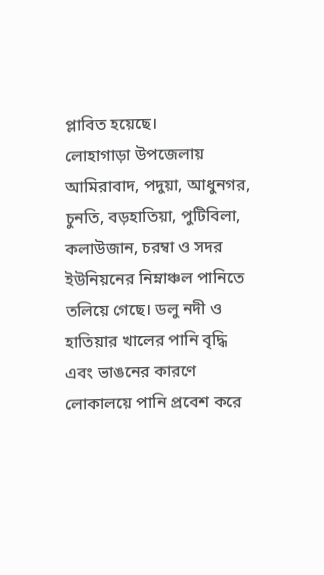প্লাবিত হয়েছে।
লোহাগাড়া উপজেলায় আমিরাবাদ, পদুয়া, আধুনগর, চুনতি, বড়হাতিয়া, পুটিবিলা, কলাউজান, চরম্বা ও সদর ইউনিয়নের নিম্নাঞ্চল পানিতে তলিয়ে গেছে। ডলু নদী ও হাতিয়ার খালের পানি বৃদ্ধি এবং ভাঙনের কারণে লোকালয়ে পানি প্রবেশ করে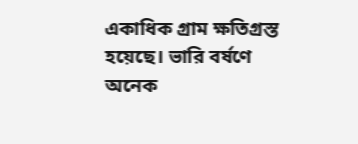একাধিক গ্রাম ক্ষতিগ্রস্ত হয়েছে। ভারি বর্ষণে অনেক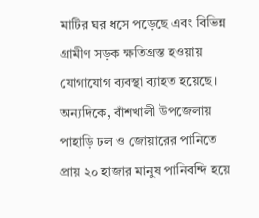মাটির ঘর ধসে পড়েছে এবং বিভিন্ন গ্রামীণ সড়ক ক্ষতিগ্রস্ত হওয়ায় যোগাযোগ ব্যবস্থা ব্যাহত হয়েছে।
অন্যদিকে, বাঁশখালী উপজেলায় পাহাড়ি ঢল ও জোয়ারের পানিতে প্রায় ২০ হাজার মানুষ পানিবন্দি হয়ে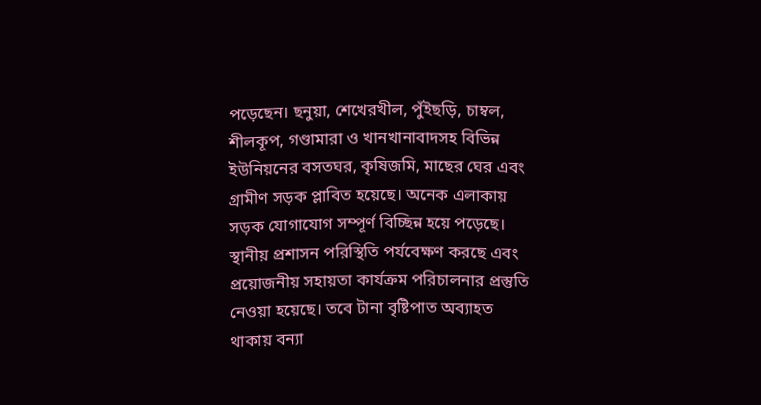পড়েছেন। ছনুয়া, শেখেরখীল, পুঁইছড়ি, চাম্বল, শীলকূপ, গণ্ডামারা ও খানখানাবাদসহ বিভিন্ন ইউনিয়নের বসতঘর, কৃষিজমি, মাছের ঘের এবং গ্রামীণ সড়ক প্লাবিত হয়েছে। অনেক এলাকায় সড়ক যোগাযোগ সম্পূর্ণ বিচ্ছিন্ন হয়ে পড়েছে।
স্থানীয় প্রশাসন পরিস্থিতি পর্যবেক্ষণ করছে এবং প্রয়োজনীয় সহায়তা কার্যক্রম পরিচালনার প্রস্তুতি নেওয়া হয়েছে। তবে টানা বৃষ্টিপাত অব্যাহত থাকায় বন্যা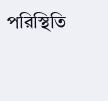পরিস্থিতি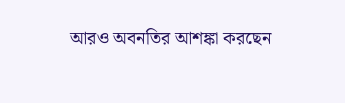আরও অবনতির আশঙ্কা করছেন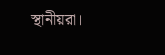স্থানীয়রা।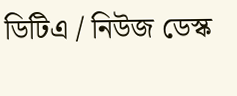ডিটিএ / নিউজ ডেস্ক